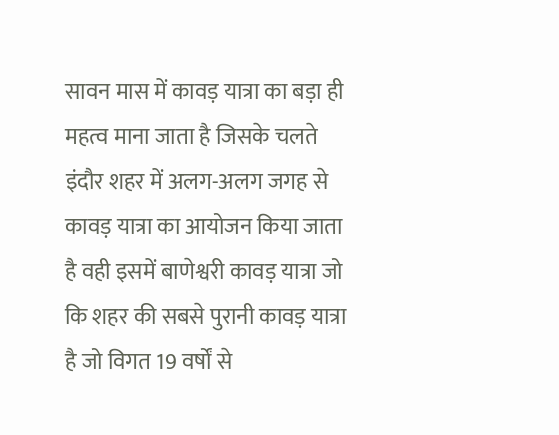सावन मास में कावड़ यात्रा का बड़ा ही महत्व माना जाता है जिसके चलते इंदौर शहर में अलग-अलग जगह से कावड़ यात्रा का आयोजन किया जाता है वही इसमें बाणेश्वरी कावड़ यात्रा जो कि शहर की सबसे पुरानी कावड़ यात्रा है जो विगत 19 वर्षों से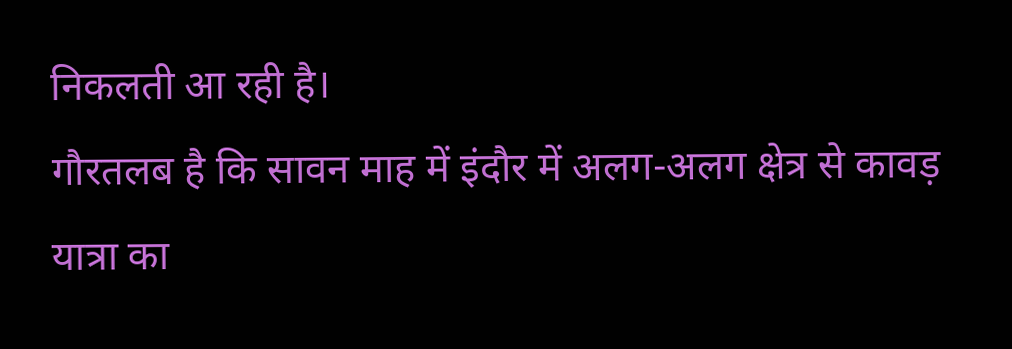निकलती आ रही है।
गौरतलब है कि सावन माह में इंदौर में अलग-अलग क्षेत्र से कावड़ यात्रा का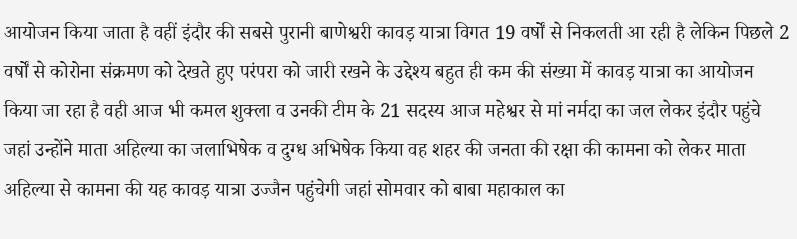आयोजन किया जाता है वहीं इंदौर की सबसे पुरानी बाणेश्वरी कावड़ यात्रा विगत 19 वर्षों से निकलती आ रही है लेकिन पिछले 2 वर्षों से कोरोना संक्रमण को देखते हुए परंपरा को जारी रखने के उद्देश्य बहुत ही कम की संख्या में कावड़ यात्रा का आयोजन किया जा रहा है वही आज भी कमल शुक्ला व उनकी टीम के 21 सदस्य आज महेश्वर से मां नर्मदा का जल लेकर इंदौर पहुंचे जहां उन्होंने माता अहिल्या का जलाभिषेक व दुग्ध अभिषेक किया वह शहर की जनता की रक्षा की कामना को लेकर माता अहिल्या से कामना की यह कावड़ यात्रा उज्जैन पहुंचेगी जहां सोमवार को बाबा महाकाल का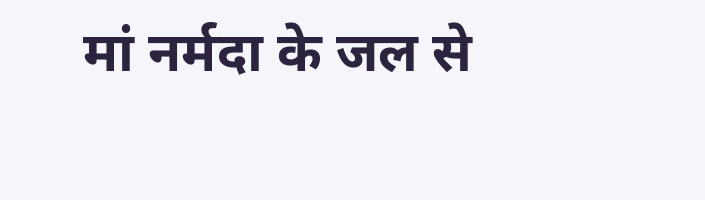मां नर्मदा के जल से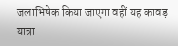जलाभिषेक किया जाएगा वहीं यह कावड़ यात्रा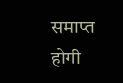समाप्त होगी